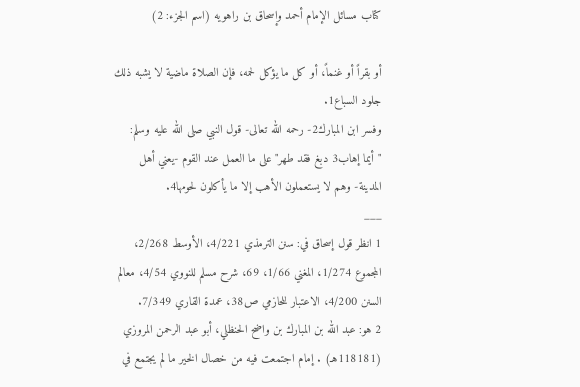كتاب مسائل الإمام أحمد وإسحاق بن راهويه (اسم الجزء: 2)

أو بقراً أو غنماً، أو كل ما يؤكل لحمه، فإن الصلاة ماضية لا يشبه ذلك جلود السباع1.
وفسر ابن المبارك2- رحمه الله تعالى- قول النبي صلى الله عليه وسلم: "أيما إهاب3 دبغ فقد طهر" على ما العمل عند القوم -يعني أهل المدينة- وهم لا يستعملون الأهب إلا ما يأكلون لحومها4.
___
1 انظر قول إسحاق في: سنن الترمذي 4/221، الأوسط 2/268، المجموع 1/274، المغني 1/66، 69، شرح مسلم للنووي 4/54، معالم السنن 4/200، الاعتبار للحازمي ص38، عمدة القاري 7/349.
2 هو: عبد الله بن المبارك بن واضح الحنظلي، أبو عبد الرحمن المروزي (118181هـ) . إمام اجتمعت فيه من خصال الخير ما لم يجتمع في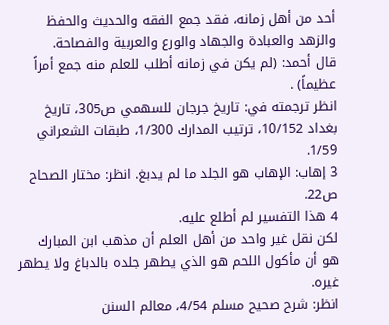أحد من أهل زمانه، فقد جمع الفقه والحديث والحفظ والزهد والعبادة والجهاد والورع والعربية والفصاحة.
قال أحمد: (لم يكن في زمانه أطلب للعلم منه جمع أمراً عظيماً) .
انظر ترجمته في: تاريخ جرجان للسهمي ص305، تاريخ بغداد 10/152، ترتيب المدارك 1/300، طبقات الشعراني 1/59.
3 إهاب: الإهاب هو الجلد ما لم يدبغ. انظر: مختار الصحاح ص22.
4 هذا التفسير لم أطلع عليه.
لكن نقل غير واحد من أهل العلم أن مذهب ابن المبارك هو أن مأكول اللحم هو الذي يطهر جلده بالدباغ ولا يطهر غيره.
انظر: شرح صحيح مسلم 4/54، معالم السنن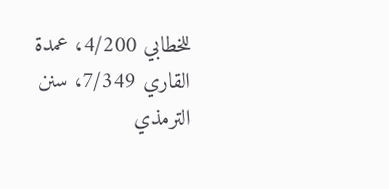للخطابي 4/200، عمدة القاري 7/349، سنن الترمذي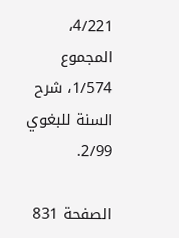4/221، المجموع 1/574، شرح السنة للبغوي 2/99.

الصفحة 831